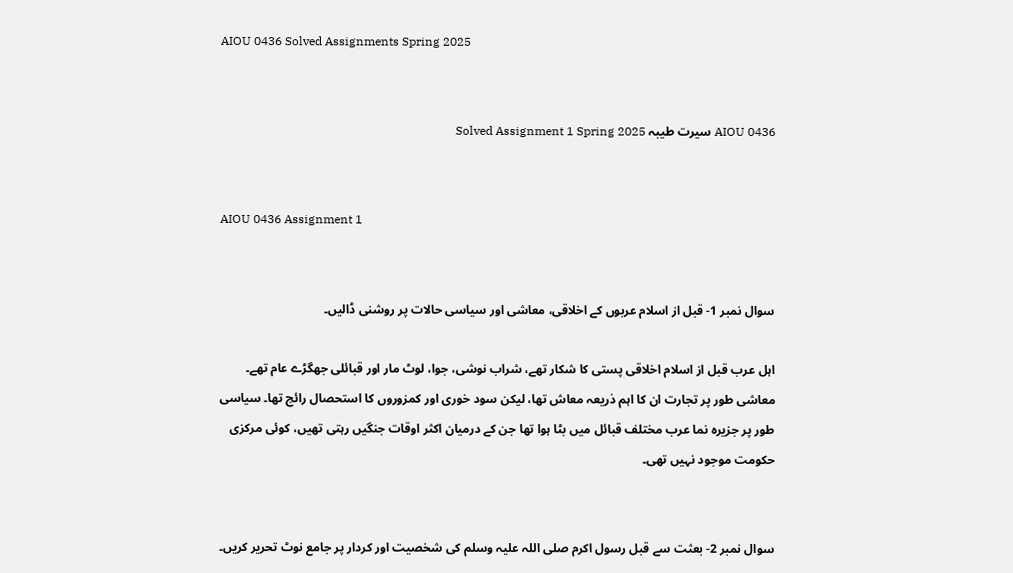AIOU 0436 Solved Assignments Spring 2025


AIOU 0436 سیرت طیبہ Solved Assignment 1 Spring 2025


AIOU 0436 Assignment 1


سوال نمبر 1- قبل از اسلام عربوں کے اخلاقی، معاشی اور سیاسی حالات پر روشنی ڈالیں۔

اہل عرب قبل از اسلام اخلاقی پستی کا شکار تھے، شراب نوشی، جوا، لوٹ مار اور قبائلی جھگڑے عام تھے۔ معاشی طور پر تجارت ان کا اہم ذریعہ معاش تھا، لیکن سود خوری اور کمزوروں کا استحصال رائج تھا۔ سیاسی طور پر جزیرہ نما عرب مختلف قبائل میں بٹا ہوا تھا جن کے درمیان اکثر اوقات جنگیں رہتی تھیں، کوئی مرکزی حکومت موجود نہیں تھی۔


سوال نمبر 2- بعثت سے قبل رسول اکرم صلی اللہ علیہ وسلم کی شخصیت اور کردار پر جامع نوٹ تحریر کریں۔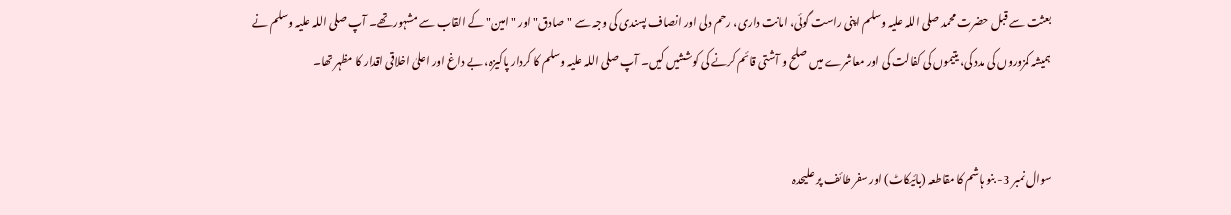بعثت سے قبل حضرت محمد صلی اللہ علیہ وسلم اپنی راست گوئی، امانت داری، رحم دلی اور انصاف پسندی کی وجہ سے "صادق" اور "امین" کے القاب سے مشہور تھے۔ آپ صلی اللہ علیہ وسلم نے ہمیشہ کمزوروں کی مدد کی، یتیموں کی کفالت کی اور معاشرے میں صلح و آشتی قائم کرنے کی کوششیں کیں۔ آپ صلی اللہ علیہ وسلم کا کردار پاکیزہ، بے داغ اور اعلیٰ اخلاقی اقدار کا مظہر تھا۔


سوال نمبر 3- بنو ہاشم کا مقاطعہ (بائیکاٹ) اور سفر طائف پر علیحدہ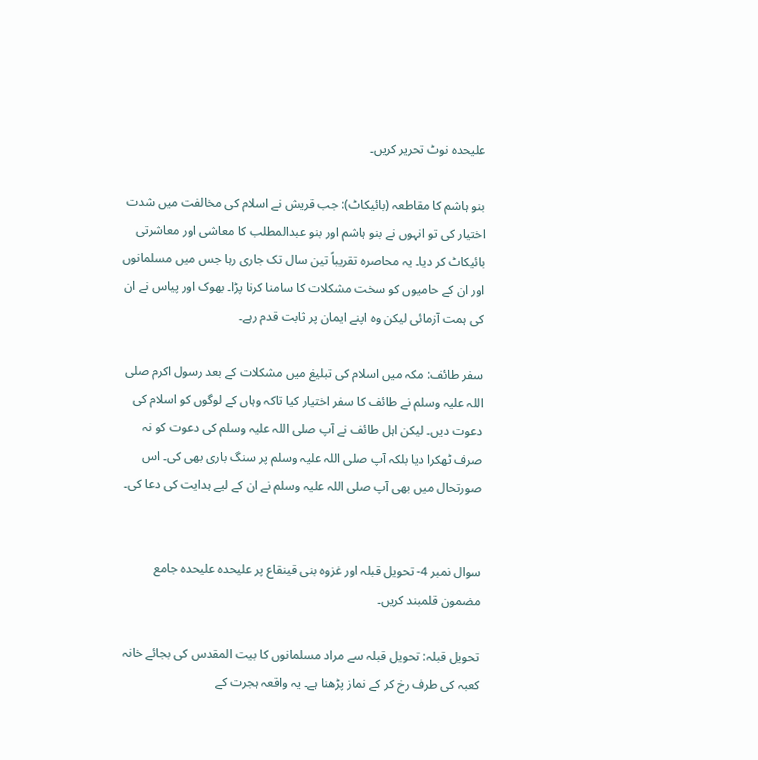علیحدہ نوٹ تحریر کریں۔

بنو ہاشم کا مقاطعہ (بائیکاٹ): جب قریش نے اسلام کی مخالفت میں شدت اختیار کی تو انہوں نے بنو ہاشم اور بنو عبدالمطلب کا معاشی اور معاشرتی بائیکاٹ کر دیا۔ یہ محاصرہ تقریباً تین سال تک جاری رہا جس میں مسلمانوں اور ان کے حامیوں کو سخت مشکلات کا سامنا کرنا پڑا۔ بھوک اور پیاس نے ان کی ہمت آزمائی لیکن وہ اپنے ایمان پر ثابت قدم رہے۔

سفر طائف: مکہ میں اسلام کی تبلیغ میں مشکلات کے بعد رسول اکرم صلی اللہ علیہ وسلم نے طائف کا سفر اختیار کیا تاکہ وہاں کے لوگوں کو اسلام کی دعوت دیں۔ لیکن اہل طائف نے آپ صلی اللہ علیہ وسلم کی دعوت کو نہ صرف ٹھکرا دیا بلکہ آپ صلی اللہ علیہ وسلم پر سنگ باری بھی کی۔ اس صورتحال میں بھی آپ صلی اللہ علیہ وسلم نے ان کے لیے ہدایت کی دعا کی۔


سوال نمبر 4- تحویل قبلہ اور غزوہ بنی قینقاع پر علیحدہ علیحدہ جامع مضمون قلمبند کریں۔

تحویل قبلہ: تحویل قبلہ سے مراد مسلمانوں کا بیت المقدس کی بجائے خانہ کعبہ کی طرف رخ کر کے نماز پڑھنا ہے۔ یہ واقعہ ہجرت کے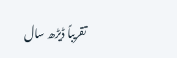تقریباً ڈیڑھ سال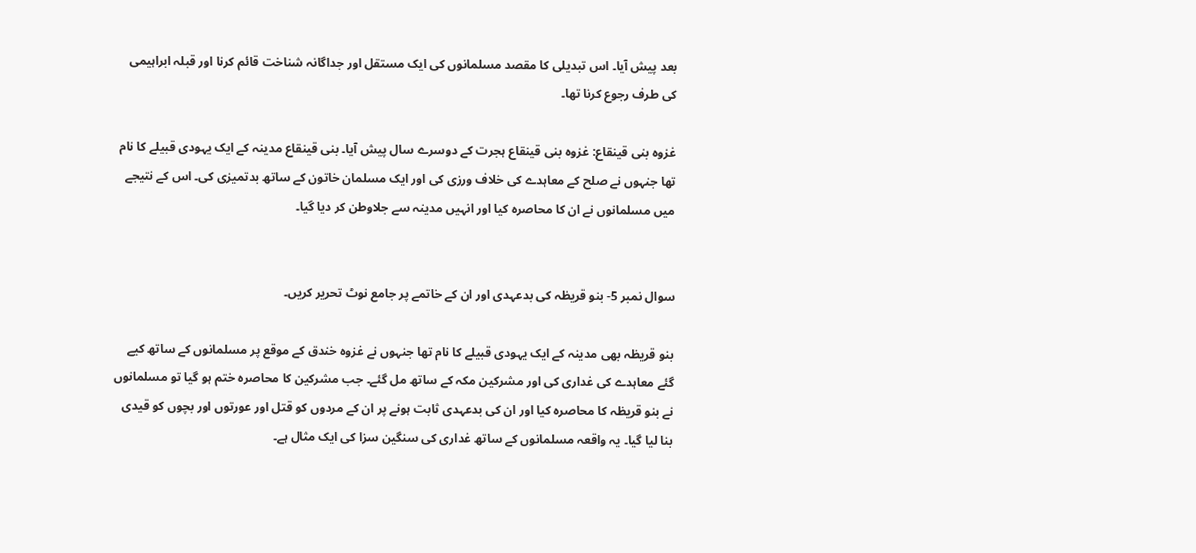بعد پیش آیا۔ اس تبدیلی کا مقصد مسلمانوں کی ایک مستقل اور جداگانہ شناخت قائم کرنا اور قبلہ ابراہیمی کی طرف رجوع کرنا تھا۔

غزوہ بنی قینقاع: غزوہ بنی قینقاع ہجرت کے دوسرے سال پیش آیا۔ بنی قینقاع مدینہ کے ایک یہودی قبیلے کا نام تھا جنہوں نے صلح کے معاہدے کی خلاف ورزی کی اور ایک مسلمان خاتون کے ساتھ بدتمیزی کی۔ اس کے نتیجے میں مسلمانوں نے ان کا محاصرہ کیا اور انہیں مدینہ سے جلاوطن کر دیا گیا۔


سوال نمبر 5- بنو قریظہ کی بدعہدی اور ان کے خاتمے پر جامع نوٹ تحریر کریں۔

بنو قریظہ بھی مدینہ کے ایک یہودی قبیلے کا نام تھا جنہوں نے غزوہ خندق کے موقع پر مسلمانوں کے ساتھ کیے گئے معاہدے کی غداری کی اور مشرکین مکہ کے ساتھ مل گئے۔ جب مشرکین کا محاصرہ ختم ہو گیا تو مسلمانوں نے بنو قریظہ کا محاصرہ کیا اور ان کی بدعہدی ثابت ہونے پر ان کے مردوں کو قتل اور عورتوں اور بچوں کو قیدی بنا لیا گیا۔ یہ واقعہ مسلمانوں کے ساتھ غداری کی سنگین سزا کی ایک مثال ہے۔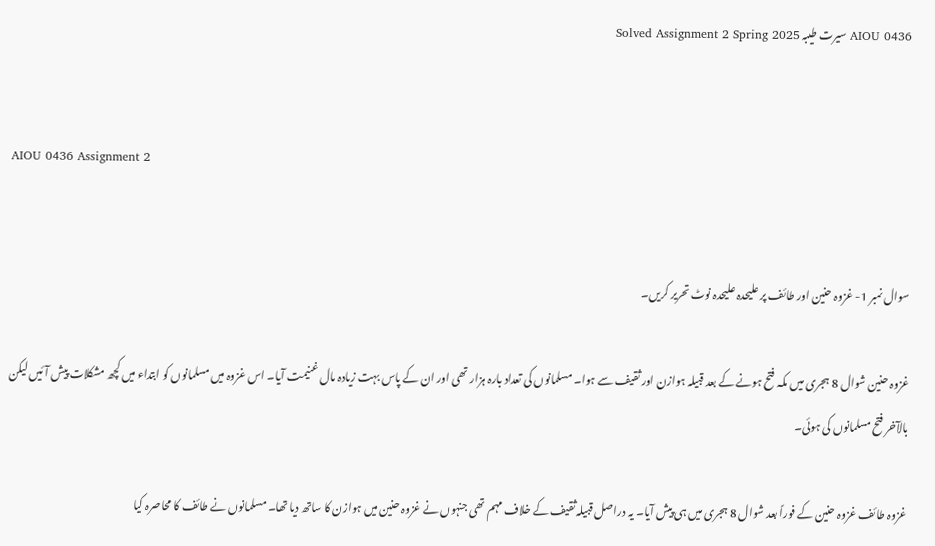AIOU 0436 سیرت طیبہ Solved Assignment 2 Spring 2025


AIOU 0436 Assignment 2


سوال نمبر 1- غزوہ حنین اور طائف پر علیحدہ علیحدہ نوٹ تحریر کریں۔

غزوہ حنین شوال 8 ہجری میں مکہ فتح ہونے کے بعد قبیلہ ہوازن اور ثقیف سے ہوا۔ مسلمانوں کی تعداد بارہ ہزار تھی اور ان کے پاس بہت زیادہ مال غنیمت آیا۔ اس غزوہ میں مسلمانوں کو ابتداء میں کچھ مشکلات پیش آئیں لیکن بالآخر فتح مسلمانوں کی ہوئی۔

غزوہ طائف غزوہ حنین کے فوراً بعد شوال 8 ہجری میں ہی پیش آیا۔ یہ دراصل قبیلہ ثقیف کے خلاف مہم تھی جنہوں نے غزوہ حنین میں ہوازن کا ساتھ دیا تھا۔ مسلمانوں نے طائف کا محاصرہ کیا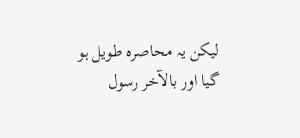لیکن یہ محاصرہ طویل ہو گیا اور بالآخر رسول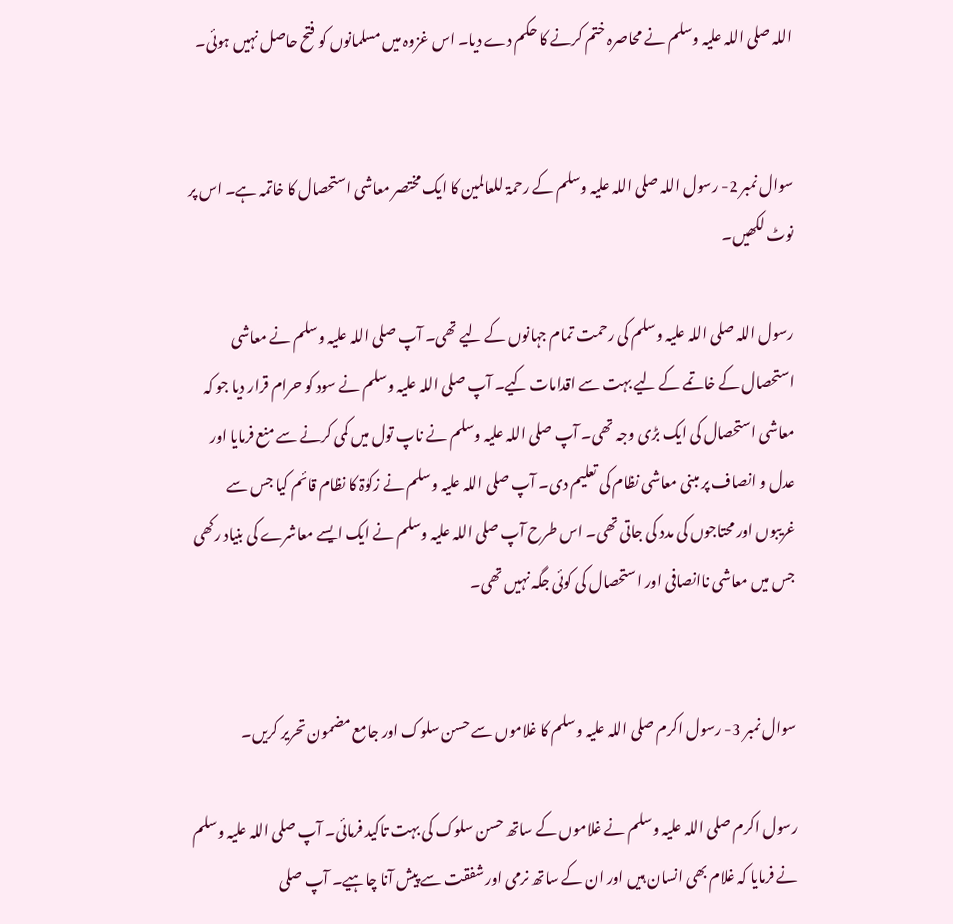اللہ صلی اللہ علیہ وسلم نے محاصرہ ختم کرنے کا حکم دے دیا۔ اس غزوہ میں مسلمانوں کو فتح حاصل نہیں ہوئی۔


سوال نمبر 2- رسول اللہ صلی اللہ علیہ وسلم کے رحمۃ للعالمین کا ایک مختصر معاشی استحصال کا خاتمہ ہے۔ اس پر نوٹ لکھیں۔

رسول اللہ صلی اللہ علیہ وسلم کی رحمت تمام جہانوں کے لیے تھی۔ آپ صلی اللہ علیہ وسلم نے معاشی استحصال کے خاتمے کے لیے بہت سے اقدامات کیے۔ آپ صلی اللہ علیہ وسلم نے سود کو حرام قرار دیا جو کہ معاشی استحصال کی ایک بڑی وجہ تھی۔ آپ صلی اللہ علیہ وسلم نے ناپ تول میں کمی کرنے سے منع فرمایا اور عدل و انصاف پر مبنی معاشی نظام کی تعلیم دی۔ آپ صلی اللہ علیہ وسلم نے زکوٰۃ کا نظام قائم کیا جس سے غریبوں اور محتاجوں کی مدد کی جاتی تھی۔ اس طرح آپ صلی اللہ علیہ وسلم نے ایک ایسے معاشرے کی بنیاد رکھی جس میں معاشی ناانصافی اور استحصال کی کوئی جگہ نہیں تھی۔


سوال نمبر 3- رسول اکرم صلی اللہ علیہ وسلم کا غلاموں سے حسن سلوک اور جامع مضمون تحریر کریں۔

رسول اکرم صلی اللہ علیہ وسلم نے غلاموں کے ساتھ حسن سلوک کی بہت تاکید فرمائی۔ آپ صلی اللہ علیہ وسلم نے فرمایا کہ غلام بھی انسان ہیں اور ان کے ساتھ نرمی اور شفقت سے پیش آنا چاہیے۔ آپ صلی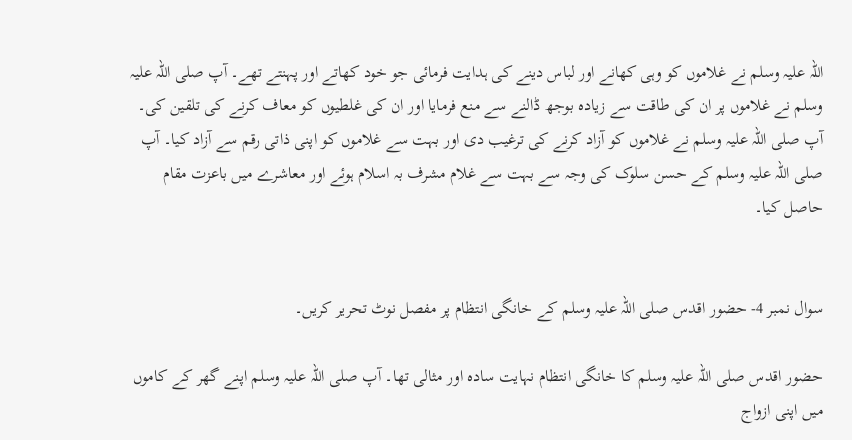اللہ علیہ وسلم نے غلاموں کو وہی کھانے اور لباس دینے کی ہدایت فرمائی جو خود کھاتے اور پہنتے تھے۔ آپ صلی اللہ علیہ وسلم نے غلاموں پر ان کی طاقت سے زیادہ بوجھ ڈالنے سے منع فرمایا اور ان کی غلطیوں کو معاف کرنے کی تلقین کی۔ آپ صلی اللہ علیہ وسلم نے غلاموں کو آزاد کرنے کی ترغیب دی اور بہت سے غلاموں کو اپنی ذاتی رقم سے آزاد کیا۔ آپ صلی اللہ علیہ وسلم کے حسن سلوک کی وجہ سے بہت سے غلام مشرف بہ اسلام ہوئے اور معاشرے میں باعزت مقام حاصل کیا۔


سوال نمبر 4- حضور اقدس صلی اللہ علیہ وسلم کے خانگی انتظام پر مفصل نوٹ تحریر کریں۔

حضور اقدس صلی اللہ علیہ وسلم کا خانگی انتظام نہایت سادہ اور مثالی تھا۔ آپ صلی اللہ علیہ وسلم اپنے گھر کے کاموں میں اپنی ازواج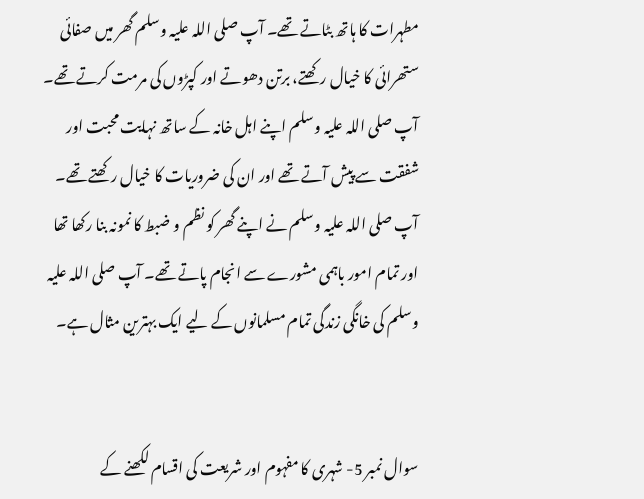مطہرات کا ہاتھ بٹاتے تھے۔ آپ صلی اللہ علیہ وسلم گھر میں صفائی ستھرائی کا خیال رکھتے، برتن دھوتے اور کپڑوں کی مرمت کرتے تھے۔ آپ صلی اللہ علیہ وسلم اپنے اہل خانہ کے ساتھ نہایت محبت اور شفقت سے پیش آتے تھے اور ان کی ضروریات کا خیال رکھتے تھے۔ آپ صلی اللہ علیہ وسلم نے اپنے گھر کو نظم و ضبط کا نمونہ بنا رکھا تھا اور تمام امور باہمی مشورے سے انجام پاتے تھے۔ آپ صلی اللہ علیہ وسلم کی خانگی زندگی تمام مسلمانوں کے لیے ایک بہترین مثال ہے۔


سوال نمبر 5- شہری کا مفہوم اور شریعت کی اقسام لکھنے کے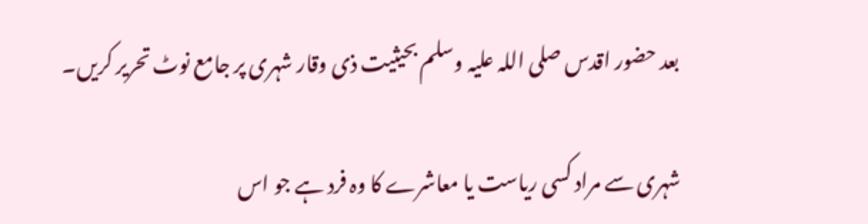بعد حضور اقدس صلی اللہ علیہ وسلم بحیثیت ذی وقار شہری پر جامع نوٹ تحریر کریں۔

شہری سے مراد کسی ریاست یا معاشرے کا وہ فرد ہے جو اس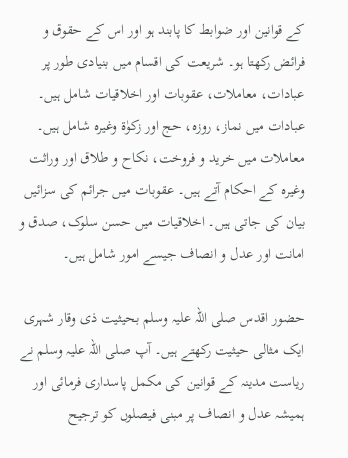کے قوانین اور ضوابط کا پابند ہو اور اس کے حقوق و فرائض رکھتا ہو۔ شریعت کی اقسام میں بنیادی طور پر عبادات، معاملات، عقوبات اور اخلاقیات شامل ہیں۔ عبادات میں نماز، روزہ، حج اور زکوٰۃ وغیرہ شامل ہیں۔ معاملات میں خرید و فروخت، نکاح و طلاق اور وراثت وغیرہ کے احکام آتے ہیں۔ عقوبات میں جرائم کی سزائیں بیان کی جاتی ہیں۔ اخلاقیات میں حسن سلوک، صدق و امانت اور عدل و انصاف جیسے امور شامل ہیں۔

حضور اقدس صلی اللہ علیہ وسلم بحیثیت ذی وقار شہری ایک مثالی حیثیت رکھتے ہیں۔ آپ صلی اللہ علیہ وسلم نے ریاست مدینہ کے قوانین کی مکمل پاسداری فرمائی اور ہمیشہ عدل و انصاف پر مبنی فیصلوں کو ترجیح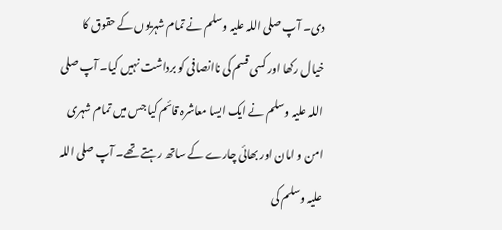دی۔ آپ صلی اللہ علیہ وسلم نے تمام شہریوں کے حقوق کا خیال رکھا اور کسی قسم کی ناانصافی کو برداشت نہیں کیا۔ آپ صلی اللہ علیہ وسلم نے ایک ایسا معاشرہ قائم کیا جس میں تمام شہری امن و امان اور بھائی چارے کے ساتھ رہتے تھے۔ آپ صلی اللہ علیہ وسلم کی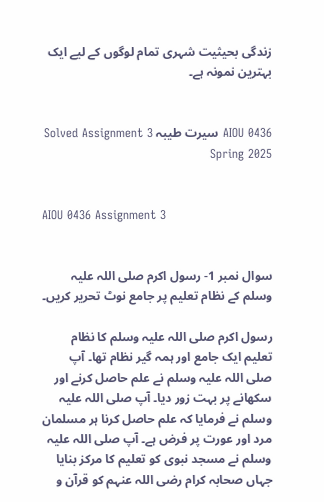زندگی بحیثیت شہری تمام لوگوں کے لیے ایک بہترین نمونہ ہے۔


AIOU 0436 سیرت طیبہ Solved Assignment 3 Spring 2025


AIOU 0436 Assignment 3


سوال نمبر 1- رسول اکرم صلی اللہ علیہ وسلم کے نظام تعلیم پر جامع نوٹ تحریر کریں۔

رسول اکرم صلی اللہ علیہ وسلم کا نظام تعلیم ایک جامع اور ہمہ گیر نظام تھا۔ آپ صلی اللہ علیہ وسلم نے علم حاصل کرنے اور سکھانے پر بہت زور دیا۔ آپ صلی اللہ علیہ وسلم نے فرمایا کہ علم حاصل کرنا ہر مسلمان مرد اور عورت پر فرض ہے۔ آپ صلی اللہ علیہ وسلم نے مسجد نبوی کو تعلیم کا مرکز بنایا جہاں صحابہ کرام رضی اللہ عنہم کو قرآن و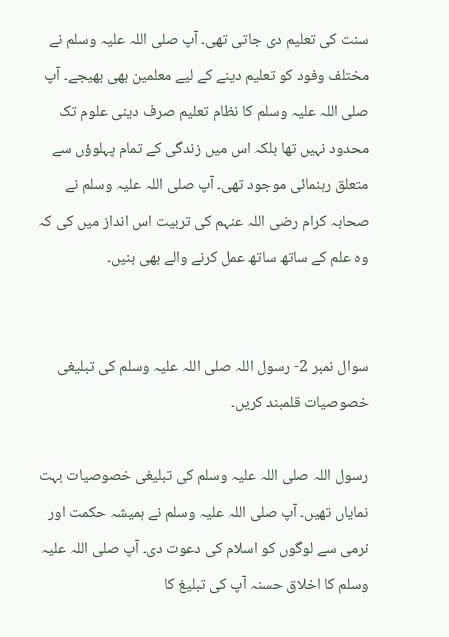سنت کی تعلیم دی جاتی تھی۔ آپ صلی اللہ علیہ وسلم نے مختلف وفود کو تعلیم دینے کے لیے معلمین بھی بھیجے۔ آپ صلی اللہ علیہ وسلم کا نظام تعلیم صرف دینی علوم تک محدود نہیں تھا بلکہ اس میں زندگی کے تمام پہلوؤں سے متعلق رہنمائی موجود تھی۔ آپ صلی اللہ علیہ وسلم نے صحابہ کرام رضی اللہ عنہم کی تربیت اس انداز میں کی کہ وہ علم کے ساتھ ساتھ عمل کرنے والے بھی بنیں۔


سوال نمبر 2- رسول اللہ صلی اللہ علیہ وسلم کی تبلیغی خصوصیات قلمبند کریں۔

رسول اللہ صلی اللہ علیہ وسلم کی تبلیغی خصوصیات بہت نمایاں تھیں۔ آپ صلی اللہ علیہ وسلم نے ہمیشہ حکمت اور نرمی سے لوگوں کو اسلام کی دعوت دی۔ آپ صلی اللہ علیہ وسلم کا اخلاق حسنہ آپ کی تبلیغ کا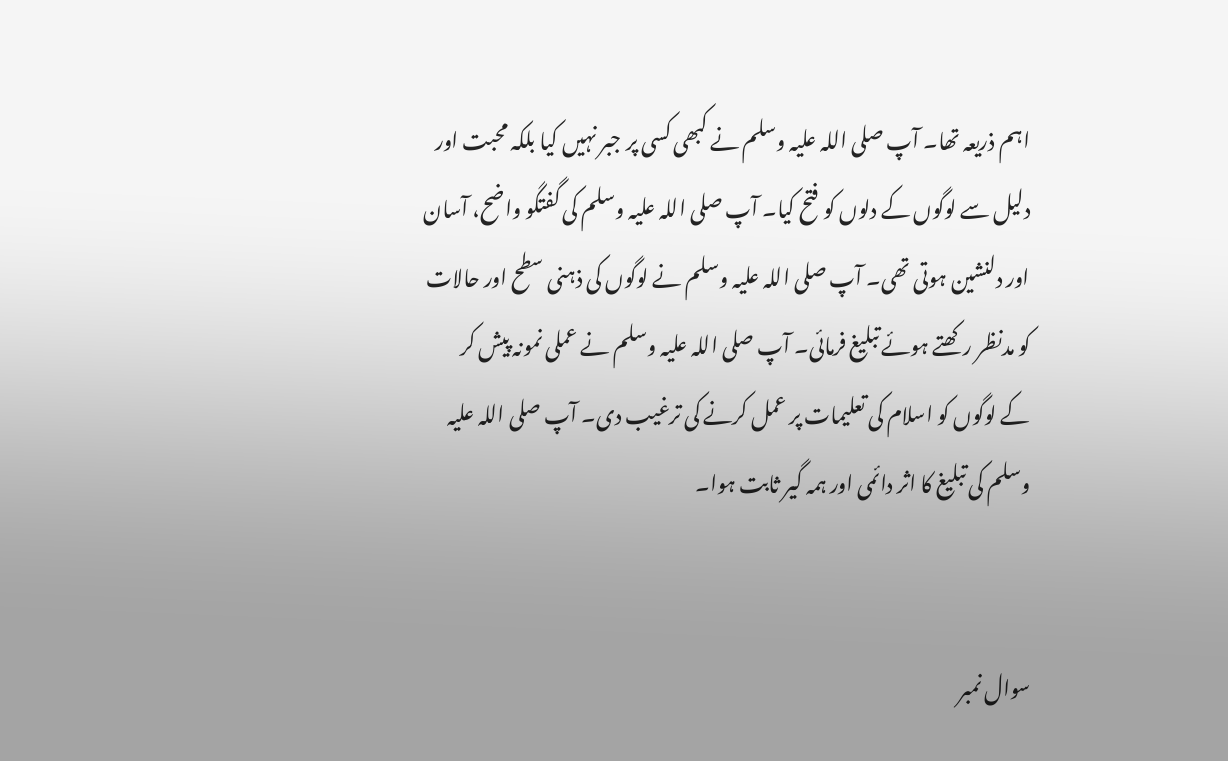اہم ذریعہ تھا۔ آپ صلی اللہ علیہ وسلم نے کبھی کسی پر جبر نہیں کیا بلکہ محبت اور دلیل سے لوگوں کے دلوں کو فتح کیا۔ آپ صلی اللہ علیہ وسلم کی گفتگو واضح، آسان اور دلنشین ہوتی تھی۔ آپ صلی اللہ علیہ وسلم نے لوگوں کی ذہنی سطح اور حالات کو مدنظر رکھتے ہوئے تبلیغ فرمائی۔ آپ صلی اللہ علیہ وسلم نے عملی نمونہ پیش کر کے لوگوں کو اسلام کی تعلیمات پر عمل کرنے کی ترغیب دی۔ آپ صلی اللہ علیہ وسلم کی تبلیغ کا اثر دائمی اور ہمہ گیر ثابت ہوا۔


سوال نمبر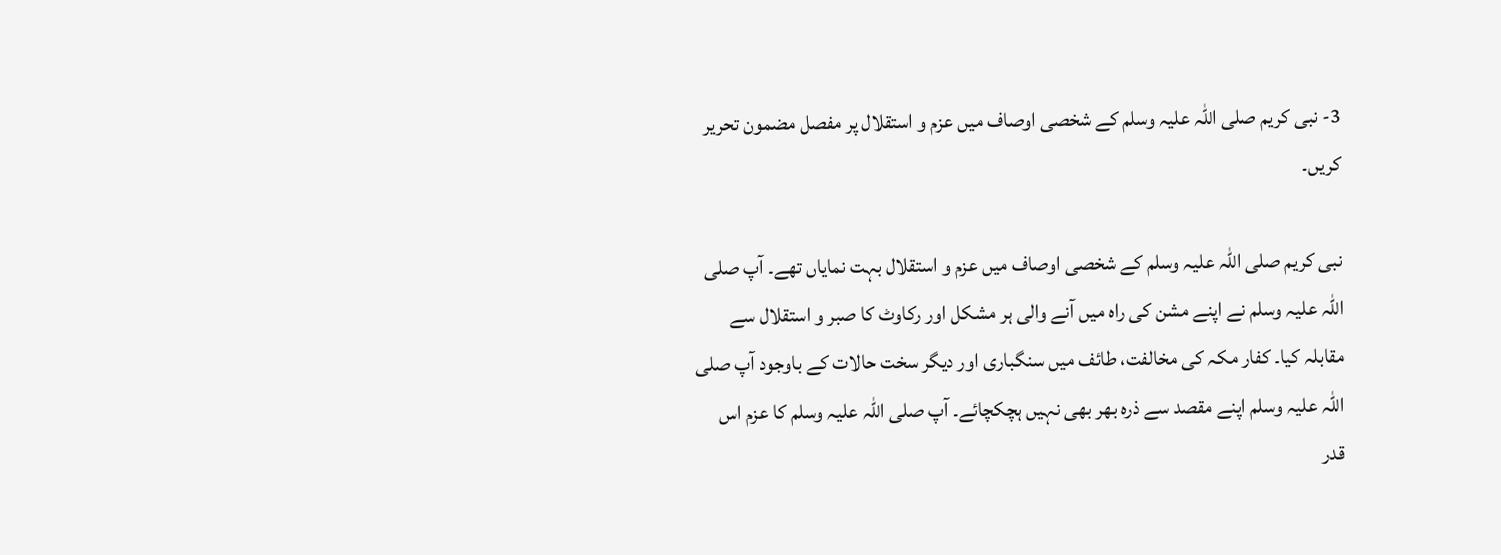3- نبی کریم صلی اللہ علیہ وسلم کے شخصی اوصاف میں عزم و استقلال پر مفصل مضمون تحریر کریں۔

نبی کریم صلی اللہ علیہ وسلم کے شخصی اوصاف میں عزم و استقلال بہت نمایاں تھے۔ آپ صلی اللہ علیہ وسلم نے اپنے مشن کی راہ میں آنے والی ہر مشکل اور رکاوٹ کا صبر و استقلال سے مقابلہ کیا۔ کفار مکہ کی مخالفت، طائف میں سنگباری اور دیگر سخت حالات کے باوجود آپ صلی اللہ علیہ وسلم اپنے مقصد سے ذرہ بھر بھی نہیں ہچکچائے۔ آپ صلی اللہ علیہ وسلم کا عزم اس قدر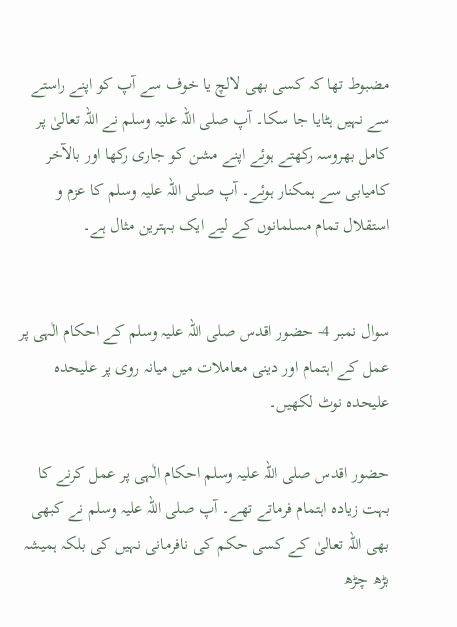مضبوط تھا کہ کسی بھی لالچ یا خوف سے آپ کو اپنے راستے سے نہیں ہٹایا جا سکا۔ آپ صلی اللہ علیہ وسلم نے اللہ تعالیٰ پر کامل بھروسہ رکھتے ہوئے اپنے مشن کو جاری رکھا اور بالآخر کامیابی سے ہمکنار ہوئے۔ آپ صلی اللہ علیہ وسلم کا عزم و استقلال تمام مسلمانوں کے لیے ایک بہترین مثال ہے۔


سوال نمبر 4- حضور اقدس صلی اللہ علیہ وسلم کے احکام الٰہی پر عمل کے اہتمام اور دینی معاملات میں میانہ روی پر علیحدہ علیحدہ نوٹ لکھیں۔

حضور اقدس صلی اللہ علیہ وسلم احکام الٰہی پر عمل کرنے کا بہت زیادہ اہتمام فرماتے تھے۔ آپ صلی اللہ علیہ وسلم نے کبھی بھی اللہ تعالیٰ کے کسی حکم کی نافرمانی نہیں کی بلکہ ہمیشہ بڑھ چڑھ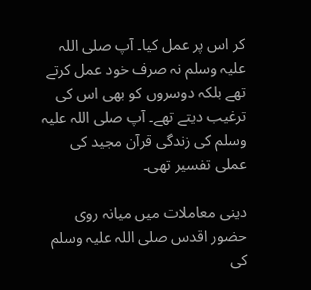کر اس پر عمل کیا۔ آپ صلی اللہ علیہ وسلم نہ صرف خود عمل کرتے تھے بلکہ دوسروں کو بھی اس کی ترغیب دیتے تھے۔ آپ صلی اللہ علیہ وسلم کی زندگی قرآن مجید کی عملی تفسیر تھی۔

دینی معاملات میں میانہ روی حضور اقدس صلی اللہ علیہ وسلم کی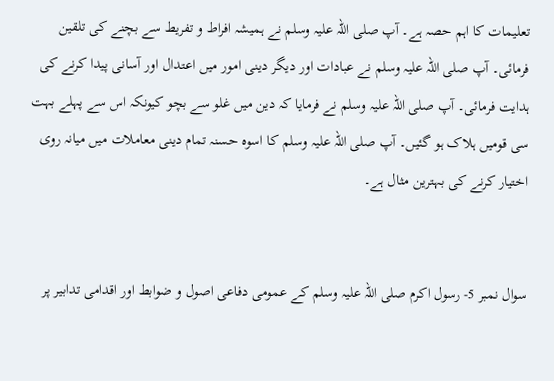تعلیمات کا اہم حصہ ہے۔ آپ صلی اللہ علیہ وسلم نے ہمیشہ افراط و تفریط سے بچنے کی تلقین فرمائی۔ آپ صلی اللہ علیہ وسلم نے عبادات اور دیگر دینی امور میں اعتدال اور آسانی پیدا کرنے کی ہدایت فرمائی۔ آپ صلی اللہ علیہ وسلم نے فرمایا کہ دین میں غلو سے بچو کیونکہ اس سے پہلے بہت سی قومیں ہلاک ہو گئیں۔ آپ صلی اللہ علیہ وسلم کا اسوہ حسنہ تمام دینی معاملات میں میانہ روی اختیار کرنے کی بہترین مثال ہے۔


سوال نمبر 5- رسول اکرم صلی اللہ علیہ وسلم کے عمومی دفاعی اصول و ضوابط اور اقدامی تدابیر پر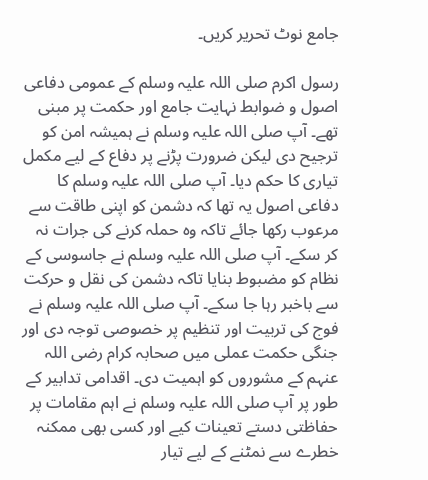جامع نوٹ تحریر کریں۔

رسول اکرم صلی اللہ علیہ وسلم کے عمومی دفاعی اصول و ضوابط نہایت جامع اور حکمت پر مبنی تھے۔ آپ صلی اللہ علیہ وسلم نے ہمیشہ امن کو ترجیح دی لیکن ضرورت پڑنے پر دفاع کے لیے مکمل تیاری کا حکم دیا۔ آپ صلی اللہ علیہ وسلم کا دفاعی اصول یہ تھا کہ دشمن کو اپنی طاقت سے مرعوب رکھا جائے تاکہ وہ حملہ کرنے کی جرات نہ کر سکے۔ آپ صلی اللہ علیہ وسلم نے جاسوسی کے نظام کو مضبوط بنایا تاکہ دشمن کی نقل و حرکت سے باخبر رہا جا سکے۔ آپ صلی اللہ علیہ وسلم نے فوج کی تربیت اور تنظیم پر خصوصی توجہ دی اور جنگی حکمت عملی میں صحابہ کرام رضی اللہ عنہم کے مشوروں کو اہمیت دی۔ اقدامی تدابیر کے طور پر آپ صلی اللہ علیہ وسلم نے اہم مقامات پر حفاظتی دستے تعینات کیے اور کسی بھی ممکنہ خطرے سے نمٹنے کے لیے تیار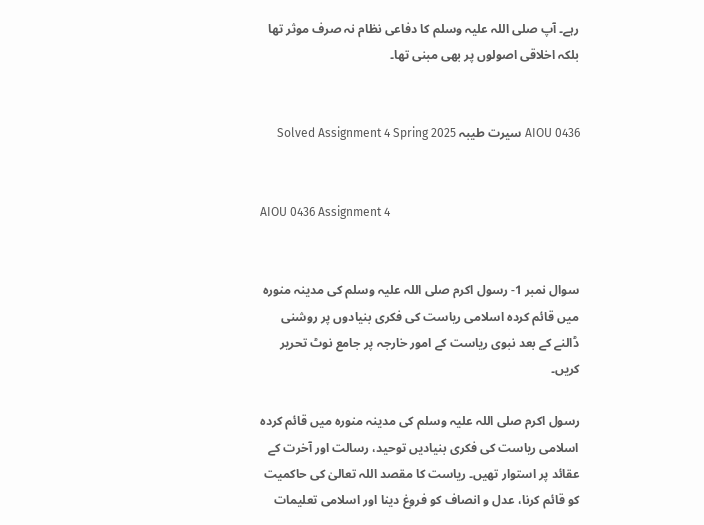رہے۔ آپ صلی اللہ علیہ وسلم کا دفاعی نظام نہ صرف موثر تھا بلکہ اخلاقی اصولوں پر بھی مبنی تھا۔


AIOU 0436 سیرت طیبہ Solved Assignment 4 Spring 2025


AIOU 0436 Assignment 4


سوال نمبر 1- رسول اکرم صلی اللہ علیہ وسلم کی مدینہ منورہ میں قائم کردہ اسلامی ریاست کی فکری بنیادوں پر روشنی ڈالنے کے بعد نبوی ریاست کے امور خارجہ پر جامع نوٹ تحریر کریں۔

رسول اکرم صلی اللہ علیہ وسلم کی مدینہ منورہ میں قائم کردہ اسلامی ریاست کی فکری بنیادیں توحید، رسالت اور آخرت کے عقائد پر استوار تھیں۔ ریاست کا مقصد اللہ تعالیٰ کی حاکمیت کو قائم کرنا، عدل و انصاف کو فروغ دینا اور اسلامی تعلیمات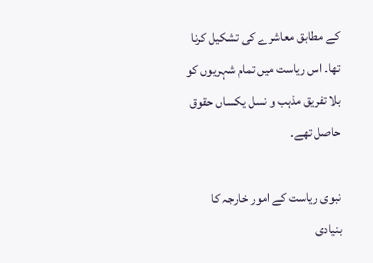کے مطابق معاشرے کی تشکیل کرنا تھا۔ اس ریاست میں تمام شہریوں کو بلا تفریق مذہب و نسل یکساں حقوق حاصل تھے۔

نبوی ریاست کے امور خارجہ کا بنیادی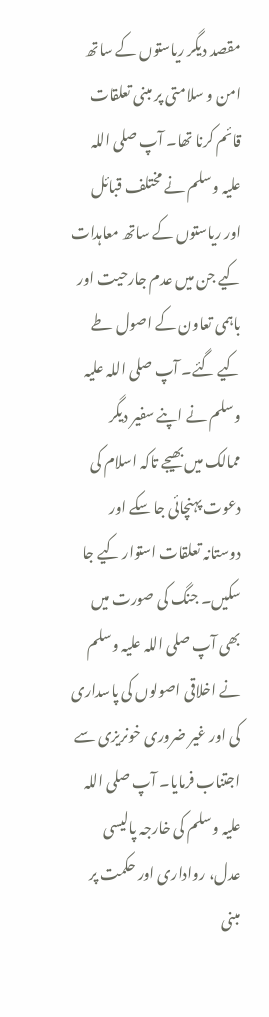مقصد دیگر ریاستوں کے ساتھ امن و سلامتی پر مبنی تعلقات قائم کرنا تھا۔ آپ صلی اللہ علیہ وسلم نے مختلف قبائل اور ریاستوں کے ساتھ معاہدات کیے جن میں عدم جارحیت اور باہمی تعاون کے اصول طے کیے گئے۔ آپ صلی اللہ علیہ وسلم نے اپنے سفیر دیگر ممالک میں بھیجے تاکہ اسلام کی دعوت پہنچائی جا سکے اور دوستانہ تعلقات استوار کیے جا سکیں۔ جنگ کی صورت میں بھی آپ صلی اللہ علیہ وسلم نے اخلاقی اصولوں کی پاسداری کی اور غیر ضروری خونریزی سے اجتناب فرمایا۔ آپ صلی اللہ علیہ وسلم کی خارجہ پالیسی عدل، رواداری اور حکمت پر مبنی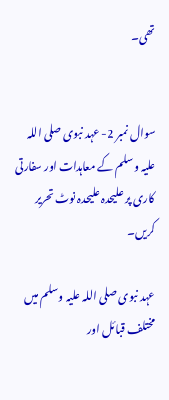تھی۔


سوال نمبر 2- عہد نبوی صلی اللہ علیہ وسلم کے معاہدات اور سفارتی کاری پر علیحدہ علیحدہ نوٹ تحریر کریں۔

عہد نبوی صلی اللہ علیہ وسلم میں مختلف قبائل اور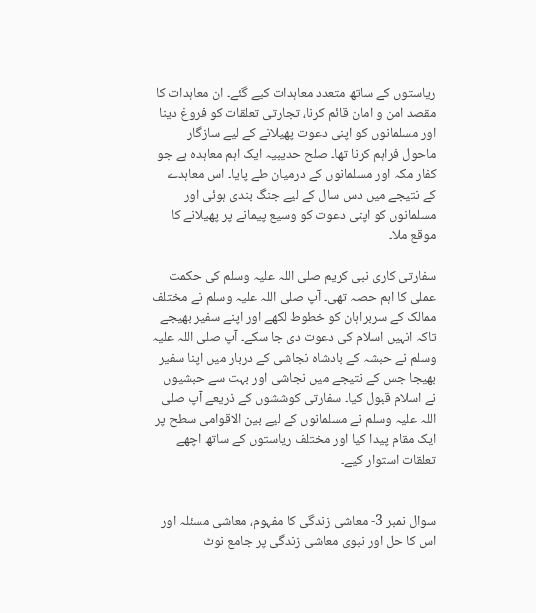ریاستوں کے ساتھ متعدد معاہدات کیے گئے۔ ان معاہدات کا مقصد امن و امان قائم کرنا، تجارتی تعلقات کو فروغ دینا اور مسلمانوں کو اپنی دعوت پھیلانے کے لیے سازگار ماحول فراہم کرنا تھا۔ صلح حدیبیہ ایک اہم معاہدہ ہے جو کفار مکہ اور مسلمانوں کے درمیان طے پایا۔ اس معاہدے کے نتیجے میں دس سال کے لیے جنگ بندی ہوئی اور مسلمانوں کو اپنی دعوت کو وسیع پیمانے پر پھیلانے کا موقع ملا۔

سفارتی کاری نبی کریم صلی اللہ علیہ وسلم کی حکمت عملی کا اہم حصہ تھی۔ آپ صلی اللہ علیہ وسلم نے مختلف ممالک کے سربراہان کو خطوط لکھے اور اپنے سفیر بھیجے تاکہ انہیں اسلام کی دعوت دی جا سکے۔ آپ صلی اللہ علیہ وسلم نے حبشہ کے بادشاہ نجاشی کے دربار میں اپنا سفیر بھیجا جس کے نتیجے میں نجاشی اور بہت سے حبشیوں نے اسلام قبول کیا۔ سفارتی کوششوں کے ذریعے آپ صلی اللہ علیہ وسلم نے مسلمانوں کے لیے بین الاقوامی سطح پر ایک مقام پیدا کیا اور مختلف ریاستوں کے ساتھ اچھے تعلقات استوار کیے۔


سوال نمبر 3- معاشی زندگی کا مفہوم، معاشی مسئلہ اور اس کا حل اور نبوی معاشی زندگی پر جامع نوٹ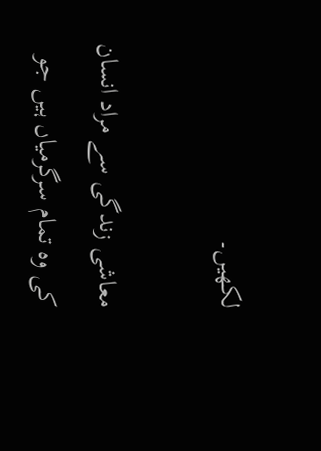لکھیں۔

معاشی زندگی سے مراد انسان کی وہ تمام سرگرمیاں ہیں جو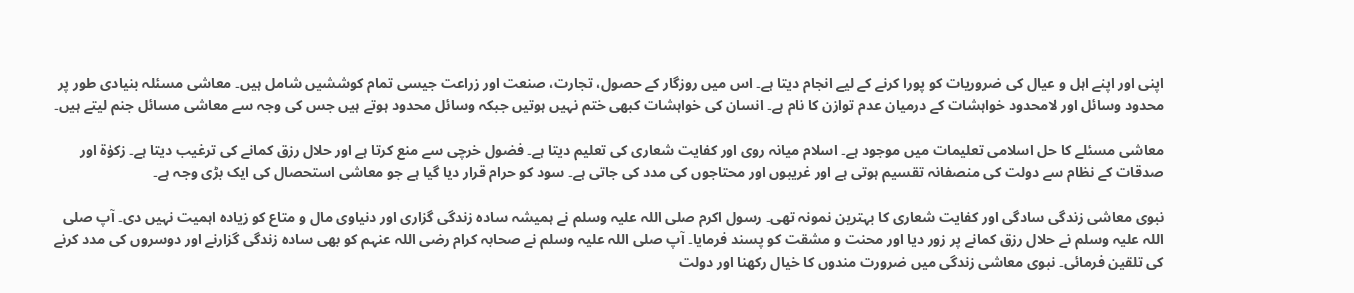اپنی اور اپنے اہل و عیال کی ضروریات کو پورا کرنے کے لیے انجام دیتا ہے۔ اس میں روزگار کے حصول، تجارت، صنعت اور زراعت جیسی تمام کوششیں شامل ہیں۔ معاشی مسئلہ بنیادی طور پر محدود وسائل اور لامحدود خواہشات کے درمیان عدم توازن کا نام ہے۔ انسان کی خواہشات کبھی ختم نہیں ہوتیں جبکہ وسائل محدود ہوتے ہیں جس کی وجہ سے معاشی مسائل جنم لیتے ہیں۔

معاشی مسئلے کا حل اسلامی تعلیمات میں موجود ہے۔ اسلام میانہ روی اور کفایت شعاری کی تعلیم دیتا ہے۔ فضول خرچی سے منع کرتا ہے اور حلال رزق کمانے کی ترغیب دیتا ہے۔ زکوٰۃ اور صدقات کے نظام سے دولت کی منصفانہ تقسیم ہوتی ہے اور غریبوں اور محتاجوں کی مدد کی جاتی ہے۔ سود کو حرام قرار دیا گیا ہے جو معاشی استحصال کی ایک بڑی وجہ ہے۔

نبوی معاشی زندگی سادگی اور کفایت شعاری کا بہترین نمونہ تھی۔ رسول اکرم صلی اللہ علیہ وسلم نے ہمیشہ سادہ زندگی گزاری اور دنیاوی مال و متاع کو زیادہ اہمیت نہیں دی۔ آپ صلی اللہ علیہ وسلم نے حلال رزق کمانے پر زور دیا اور محنت و مشقت کو پسند فرمایا۔ آپ صلی اللہ علیہ وسلم نے صحابہ کرام رضی اللہ عنہم کو بھی سادہ زندگی گزارنے اور دوسروں کی مدد کرنے کی تلقین فرمائی۔ نبوی معاشی زندگی میں ضرورت مندوں کا خیال رکھنا اور دولت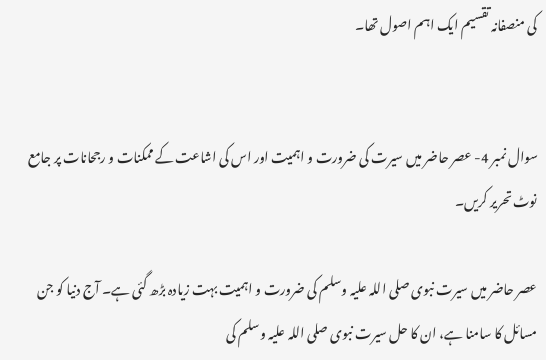کی منصفانہ تقسیم ایک اہم اصول تھا۔


سوال نمبر 4- عصر حاضر میں سیرت کی ضرورت و اہمیت اور اس کی اشاعت کے ممکنات و رجحانات پر جامع نوٹ تحریر کریں۔

عصر حاضر میں سیرت نبوی صلی اللہ علیہ وسلم کی ضرورت و اہمیت بہت زیادہ بڑھ گئی ہے۔ آج دنیا کو جن مسائل کا سامنا ہے، ان کا حل سیرت نبوی صلی اللہ علیہ وسلم کی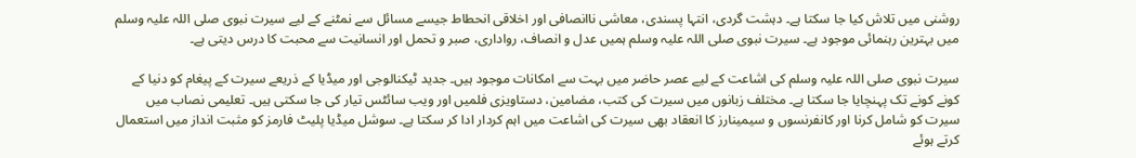روشنی میں تلاش کیا جا سکتا ہے۔ دہشت گردی، انتہا پسندی، معاشی ناانصافی اور اخلاقی انحطاط جیسے مسائل سے نمٹنے کے لیے سیرت نبوی صلی اللہ علیہ وسلم میں بہترین رہنمائی موجود ہے۔ سیرت نبوی صلی اللہ علیہ وسلم ہمیں عدل و انصاف، رواداری، صبر و تحمل اور انسانیت سے محبت کا درس دیتی ہے۔

سیرت نبوی صلی اللہ علیہ وسلم کی اشاعت کے لیے عصر حاضر میں بہت سے امکانات موجود ہیں۔ جدید ٹیکنالوجی اور میڈیا کے ذریعے سیرت کے پیغام کو دنیا کے کونے کونے تک پہنچایا جا سکتا ہے۔ مختلف زبانوں میں سیرت کی کتب، مضامین، دستاویزی فلمیں اور ویب سائٹس تیار کی جا سکتی ہیں۔ تعلیمی نصاب میں سیرت کو شامل کرنا اور کانفرنسوں و سیمینارز کا انعقاد بھی سیرت کی اشاعت میں اہم کردار ادا کر سکتا ہے۔ سوشل میڈیا پلیٹ فارمز کو مثبت انداز میں استعمال کرتے ہوئے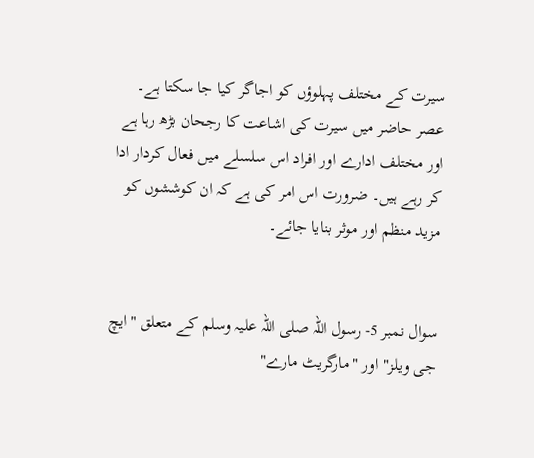سیرت کے مختلف پہلوؤں کو اجاگر کیا جا سکتا ہے۔ عصر حاضر میں سیرت کی اشاعت کا رجحان بڑھ رہا ہے اور مختلف ادارے اور افراد اس سلسلے میں فعال کردار ادا کر رہے ہیں۔ ضرورت اس امر کی ہے کہ ان کوششوں کو مزید منظم اور موثر بنایا جائے۔


سوال نمبر 5- رسول اللہ صلی اللہ علیہ وسلم کے متعلق "ایچ جی ویلز" اور "مارگریٹ مارے"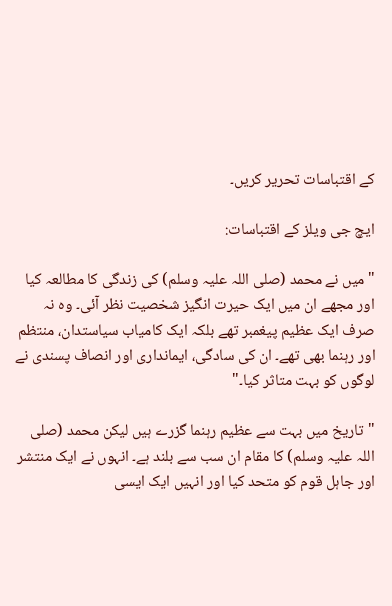کے اقتباسات تحریر کریں۔

ایچ جی ویلز کے اقتباسات:

"میں نے محمد (صلی اللہ علیہ وسلم) کی زندگی کا مطالعہ کیا اور مجھے ان میں ایک حیرت انگیز شخصیت نظر آئی۔ وہ نہ صرف ایک عظیم پیغمبر تھے بلکہ ایک کامیاب سیاستدان، منتظم اور رہنما بھی تھے۔ ان کی سادگی، ایمانداری اور انصاف پسندی نے لوگوں کو بہت متاثر کیا۔"

"تاریخ میں بہت سے عظیم رہنما گزرے ہیں لیکن محمد (صلی اللہ علیہ وسلم) کا مقام ان سب سے بلند ہے۔ انہوں نے ایک منتشر اور جاہل قوم کو متحد کیا اور انہیں ایک ایسی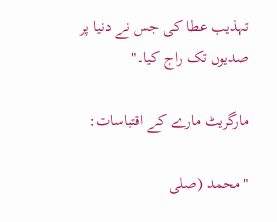تہذیب عطا کی جس نے دنیا پر صدیوں تک راج کیا۔"

مارگریٹ مارے کے اقتباسات:

"محمد (صلی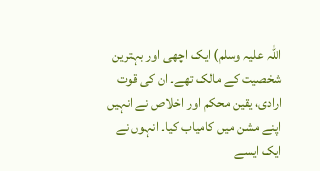اللہ علیہ وسلم) ایک اچھی اور بہترین شخصیت کے مالک تھے۔ ان کی قوت ارادی، یقین محکم اور اخلاص نے انہیں اپنے مشن میں کامیاب کیا۔ انہوں نے ایک ایسے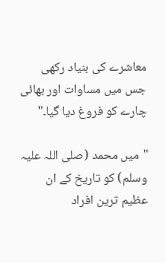معاشرے کی بنیاد رکھی جس میں مساوات اور بھائی چارے کو فروغ دیا گیا۔"

"میں محمد (صلی اللہ علیہ وسلم) کو تاریخ کے ان عظیم ترین افراد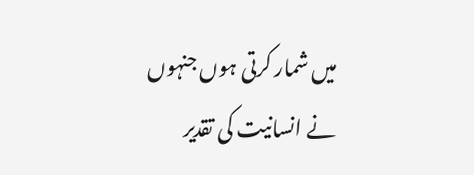میں شمار کرتی ہوں جنہوں نے انسانیت کی تقدیر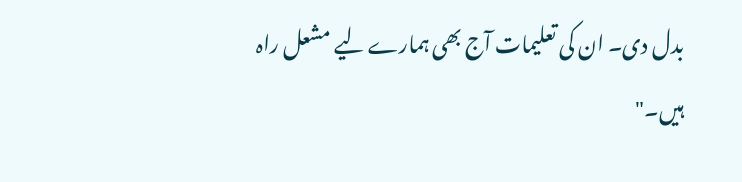بدل دی۔ ان کی تعلیمات آج بھی ہمارے لیے مشعل راہ ہیں۔"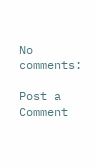No comments:

Post a Comment